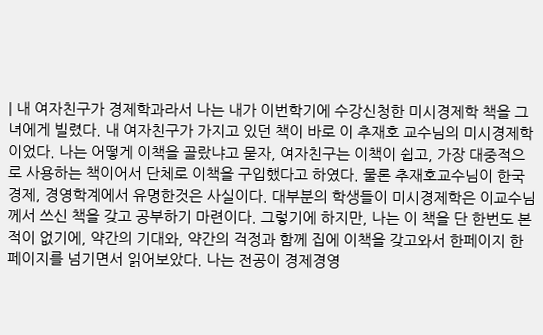| 내 여자친구가 경제학과라서 나는 내가 이번학기에 수강신청한 미시경제학 책을 그녀에게 빌렸다. 내 여자친구가 가지고 있던 책이 바로 이 추재호 교수님의 미시경제학이었다. 나는 어떻게 이책을 골랐냐고 묻자, 여자친구는 이책이 쉽고, 가장 대중적으로 사용하는 책이어서 단체로 이책을 구입했다고 하였다. 물론 추재호교수님이 한국 경제, 경영학계에서 유명한것은 사실이다. 대부분의 학생들이 미시경제학은 이교수님께서 쓰신 책을 갖고 공부하기 마련이다. 그렇기에 하지만, 나는 이 책을 단 한번도 본 적이 없기에, 약간의 기대와, 약간의 걱정과 함께 집에 이책을 갖고와서 한페이지 한페이지를 넘기면서 읽어보았다. 나는 전공이 경제경영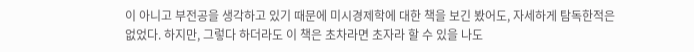이 아니고 부전공을 생각하고 있기 때문에 미시경제학에 대한 책을 보긴 봤어도, 자세하게 탐독한적은 없었다. 하지만, 그렇다 하더라도 이 책은 초차라면 초자라 할 수 있을 나도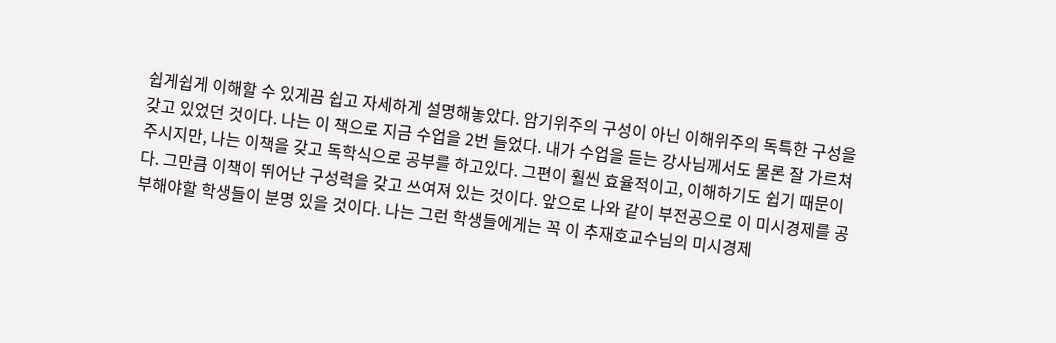쉽게쉽게 이해할 수 있게끔 쉽고 자세하게 설명해놓았다. 암기위주의 구성이 아닌 이해위주의 독특한 구성을 갖고 있었던 것이다. 나는 이 책으로 지금 수업을 2번 들었다. 내가 수업을 듣는 강사님께서도 물론 잘 가르쳐 주시지만, 나는 이책을 갖고 독학식으로 공부를 하고있다. 그편이 훨씬 효율적이고, 이해하기도 쉽기 때문이다. 그만큼 이책이 뛰어난 구성력을 갖고 쓰여져 있는 것이다. 앞으로 나와 같이 부전공으로 이 미시경제를 공부해야할 학생들이 분명 있을 것이다. 나는 그런 학생들에게는 꼭 이 추재호교수님의 미시경제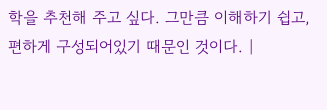학을 추천해 주고 싶다. 그만큼 이해하기 쉽고, 편하게 구성되어있기 때문인 것이다. |